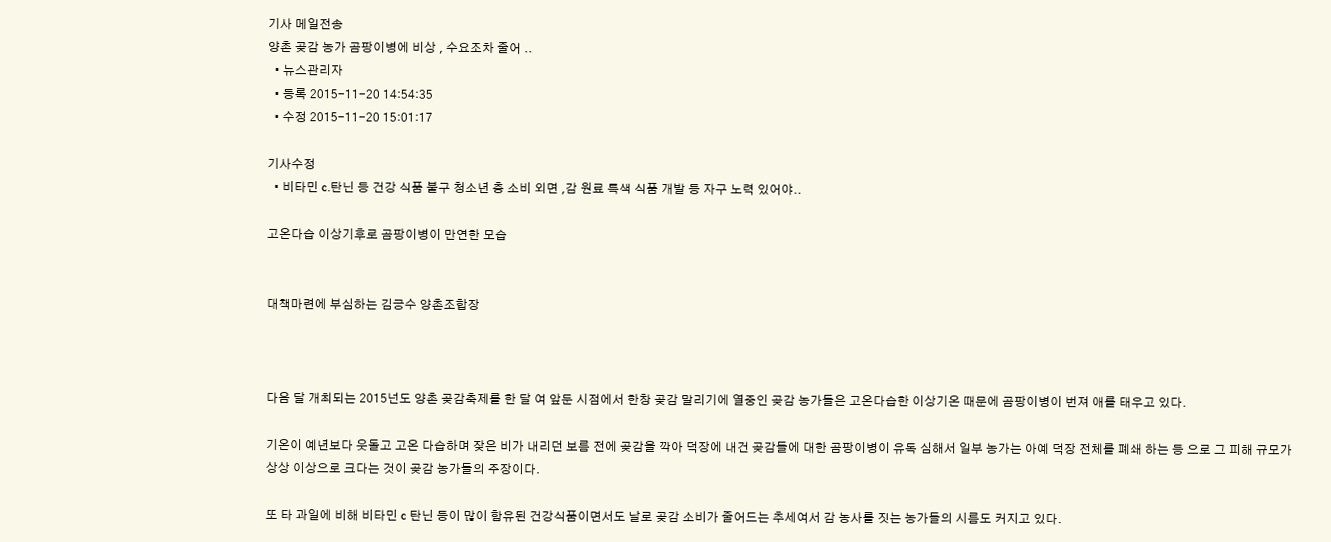기사 메일전송
양촌 곶감 농가 곰팡이병에 비상 , 수요조차 줄어 ..
  • 뉴스관리자
  • 등록 2015-11-20 14:54:35
  • 수정 2015-11-20 15:01:17

기사수정
  • 비타민 c.탄닌 등 건강 식품 불구 청소년 층 소비 외면 ,감 원료 특색 식품 개발 등 자구 노력 있어야..

고온다습 이상기후로 곰팡이병이 만연한 모습


대책마련에 부심하는 김긍수 양촌조합장



다음 달 개최되는 2015넌도 양촌 곶감축제를 한 달 여 앞둔 시점에서 한창 곶감 말리기에 열중인 곶감 농가들은 고온다습한 이상기온 때문에 곰팡이병이 번져 애를 태우고 있다.

기온이 예년보다 웃돌고 고온 다습하며 잦은 비가 내리던 보름 전에 곶감을 깍아 덕장에 내건 곶감들에 대한 곰팡이병이 유독 심해서 일부 농가는 아예 덕장 전체를 폐쇄 하는 등 으로 그 피해 규모가 상상 이상으로 크다는 것이 곶감 농가들의 주장이다.

또 타 과일에 비해 비타민 c 탄닌 등이 많이 함유된 건강식품이면서도 날로 곶감 소비가 줄어드는 추세여서 감 농사를 짓는 농가들의 시름도 커지고 있다.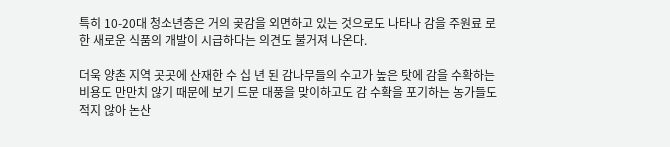특히 10-20대 청소년층은 거의 곶감을 외면하고 있는 것으로도 나타나 감을 주원료 로 한 새로운 식품의 개발이 시급하다는 의견도 불거져 나온다.

더욱 양촌 지역 곳곳에 산재한 수 십 년 된 감나무들의 수고가 높은 탓에 감을 수확하는 비용도 만만치 않기 때문에 보기 드문 대풍을 맞이하고도 감 수확을 포기하는 농가들도 적지 않아 논산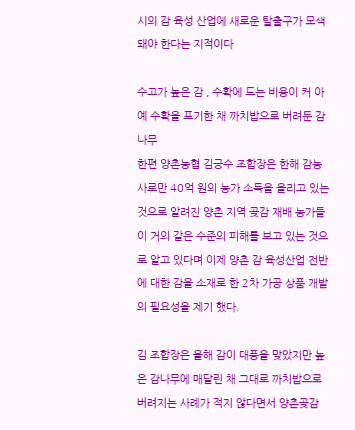시의 감 육성 산업에 새로운 탈출구가 모색돼야 한다는 지적이다

수고가 높은 감 , 수확에 드는 비용이 커 아예 수확을 포기한 채 까치밥으로 버려둔 감나무
한편 양촌농협 김긍수 조합장은 한해 감농사로만 40억 원의 농가 소득을 올리고 있는 것으로 알려진 양촌 지역 곶감 재배 농가들이 거의 같은 수준의 피해를 보고 있는 것으로 알고 있다며 이제 양촌 감 육성산업 전반에 대한 감을 소재로 한 2차 가공 상품 개발의 필요성을 제기 했다.

김 조합장은 올해 감이 대풍을 맞았지만 높은 감나무에 매달린 채 그대로 까치밥으로 버려지는 사례가 적지 않다면서 양촌곶감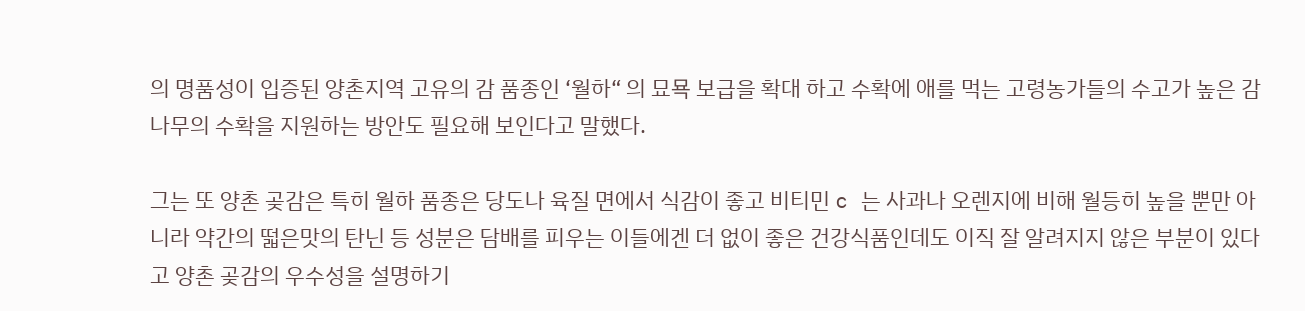의 명품성이 입증된 양촌지역 고유의 감 품종인 ‘월하“ 의 묘묙 보급을 확대 하고 수확에 애를 먹는 고령농가들의 수고가 높은 감나무의 수확을 지원하는 방안도 필요해 보인다고 말했다.

그는 또 양촌 곶감은 특히 월하 품종은 당도나 육질 면에서 식감이 좋고 비티민 c 는 사과나 오렌지에 비해 월등히 높을 뿐만 아니라 약간의 떫은맛의 탄닌 등 성분은 담배를 피우는 이들에겐 더 없이 좋은 건강식품인데도 이직 잘 알려지지 않은 부분이 있다고 양촌 곶감의 우수성을 설명하기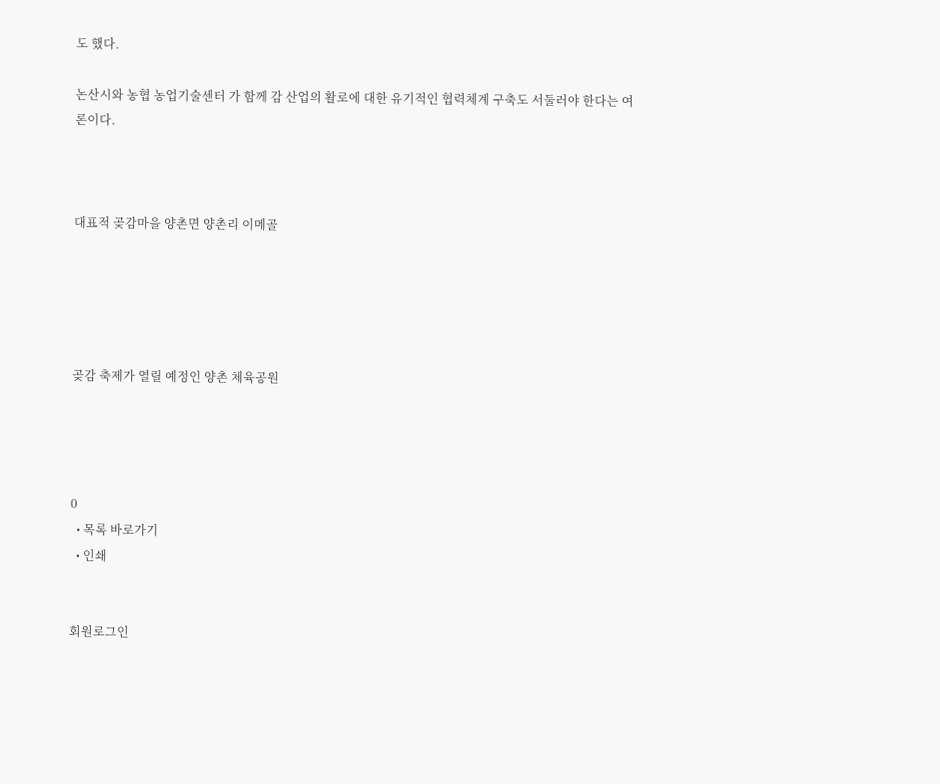도 했다.

논산시와 농협 농업기술센터 가 함께 감 산업의 활로에 대한 유기적인 협력체계 구축도 서둘러야 한다는 여론이다.



대표적 곶감마을 양촌면 양촌리 이메골





곶감 축제가 열릴 예정인 양촌 체육공원




0
  • 목록 바로가기
  • 인쇄


회원로그인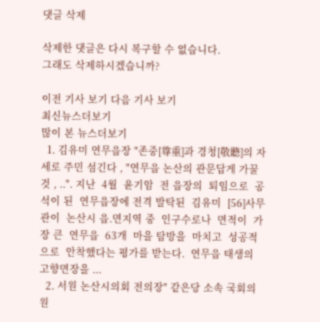댓글 삭제

삭제한 댓글은 다시 복구할 수 없습니다.
그래도 삭제하시겠습니까?

이전 기사 보기 다음 기사 보기
최신뉴스더보기
많이 본 뉴스더보기
  1. 김유미 연무읍장 "존중[尊重]과 경청[敬聽]의 자세로 주민 섬긴다 , "연무읍 논산의 관문답게 가꿀것 , ..". 지난  4월  윤기암  전 읍장의  퇴임으로  공석이 된  연무읍장에 전격 발탁된  김유미  [56]사무관이  논산시 읍.면지역 중  인구수로나  면적이  가장 큰  연무읍  63개  마을 탐방을  마치고  성공적으로  안착했다는 평가를 받는다.  연무읍 태생의  고향면장을 ...
  2. 서원 논산시의회 전의장" 같은당 소속 국회의원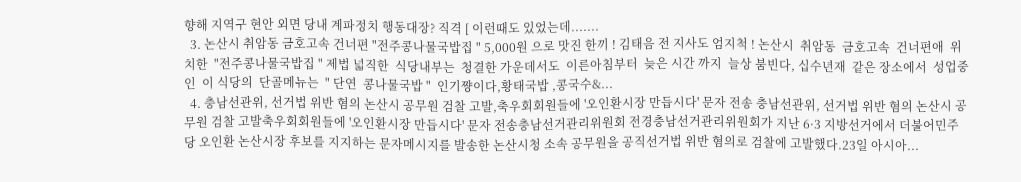향해 지역구 현안 외면 당내 계파정치 행동대장? 직격 [ 이런때도 있었는데.......
  3. 논산시 취암동 금호고속 건너편 "전주콩나물국밥집 " 5,000원 으로 맛진 한끼 ! 김태음 전 지사도 엄지척 ! 논산시  취암동  금호고속  건너편애  위치한  "전주콩나물국밥집 " 제법 넓직한  식당내부는  청결한 가운데서도  이른아침부터  늦은 시간 까지  늘상 붐빈다, 십수년재  같은 장소에서  성업중인  이 식당의  단골메뉴는  " 단연  콩나물국밥 "  인기쨩이다,황태국밥 ,콩국수&...
  4. 충남선관위, 선거법 위반 혐의 논산시 공무원 검찰 고발,축우회회원들에 '오인환시장 만듭시다' 문자 전송 충남선관위, 선거법 위반 혐의 논산시 공무원 검찰 고발축우회회원들에 '오인환시장 만듭시다' 문자 전송충남선거관리위원회 전경충남선거관리위원회가 지난 6·3 지방선거에서 더불어민주당 오인환 논산시장 후보를 지지하는 문자메시지를 발송한 논산시청 소속 공무원을 공직선거법 위반 혐의로 검찰에 고발했다.23일 아시아...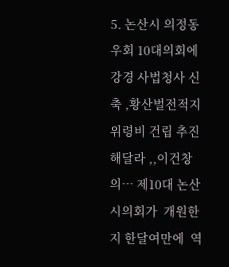5. 논산시 의정동우회 10대의회에 강경 사법청사 신축 ,황산벌전적지 위령비 건립 추진해달라 ,,이건창 의… 제10대 논산시의회가  개원한지 한달여만에  역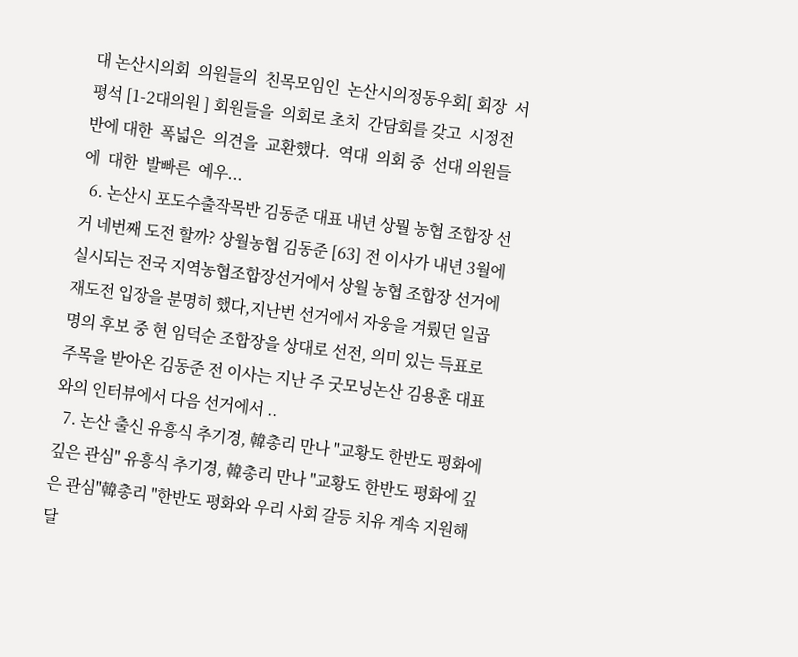대 논산시의회  의원들의  친목모임인  논산시의정동우회[ 회장  서평석 [1-2대의원 ] 회원들을  의회로 초치  간담회를 갖고  시정전반에 대한  폭넓은  의견을  교환했다.  역대  의회 중  선대 의원들에  대한  발빠른  예우...
  6. 논산시 포도수출작목반 김동준 대표 내년 상뭘 농협 조합장 선거 네번째 도전 할까? 상월농협 김동준 [63] 전 이사가 내년 3월에 실시되는 전국 지역농협조합장선거에서 상월 농협 조합장 선거에 재도전 입장을 분명히 했다,지난번 선거에서 자웅을 겨뤘던 일곱명의 후보 중 현 임덕순 조합장을 상대로 선전, 의미 있는 득표로 주목을 받아온 김동준 전 이사는 지난 주 굿모닝논산 김용훈 대표와의 인터뷰에서 다음 선거에서 ..
  7. 논산 출신 유흥식 추기경, 韓총리 만나 "교황도 한반도 평화에 깊은 관심" 유흥식 추기경, 韓총리 만나 "교황도 한반도 평화에 깊은 관심"韓총리 "한반도 평화와 우리 사회 갈등 치유 계속 지원해달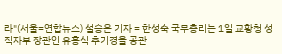라"(서울=연합뉴스) 설승은 기자 = 한성숙 국무총리는 1일 교황청 성직자부 장관인 유흥식 추기경을 공관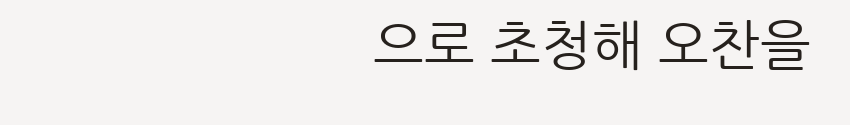으로 초청해 오찬을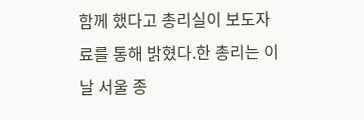함께 했다고 총리실이 보도자료를 통해 밝혔다.한 총리는 이날 서울 종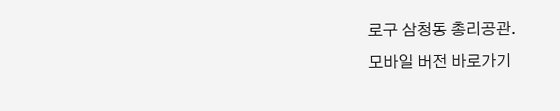로구 삼청동 총리공관.
모바일 버전 바로가기